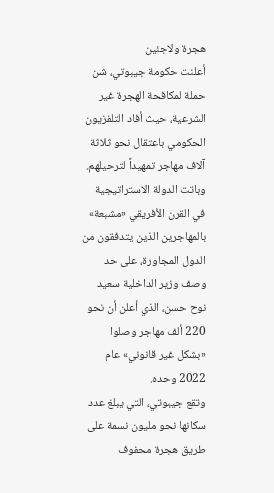هجرة ولاجئين
أعلنت حكومة جيبوتي، شن حملة لمكافحة الهجرة غير الشرعية، حيث أفاد التلفزيون الحكومي باعتقال نحو ثلاثة آلاف مهاجر تمهيداً لترحيلهم.
وباتت الدولة الاستراتيجية في القرن الأفريقي «مشبعة» بالمهاجرين الذين يتدفقون من الدول المجاورة، على حد وصف وزير الداخلية سعيد نوح حسن، الذي أعلن أن نحو 220 ألف مهاجر وصلوا «بشكل غير قانوني» عام 2022 وحده.
وتقع جيبوتي، التي يبلغ عدد سكانها نحو مليون نسمة على طريق هجرة محفوف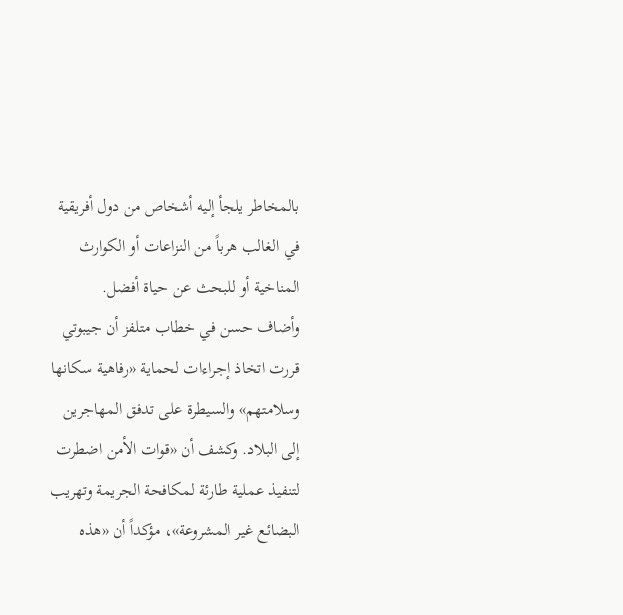بالمخاطر يلجأ إليه أشخاص من دول أفريقية في الغالب هرباً من النزاعات أو الكوارث المناخية أو للبحث عن حياة أفضل.
وأضاف حسن في خطاب متلفز أن جيبوتي قررت اتخاذ إجراءات لحماية «رفاهية سكانها وسلامتهم» والسيطرة على تدفق المهاجرين إلى البلاد. وكشف أن «قوات الأمن اضطرت لتنفيذ عملية طارئة لمكافحة الجريمة وتهريب البضائع غير المشروعة»، مؤكداً أن «هذه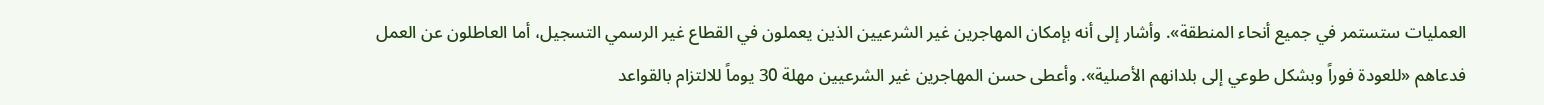العمليات ستستمر في جميع أنحاء المنطقة». وأشار إلى أنه بإمكان المهاجرين غير الشرعيين الذين يعملون في القطاع غير الرسمي التسجيل، أما العاطلون عن العمل فدعاهم «للعودة فوراً وبشكل طوعي إلى بلدانهم الأصلية». وأعطى حسن المهاجرين غير الشرعيين مهلة 30 يوماً للالتزام بالقواعد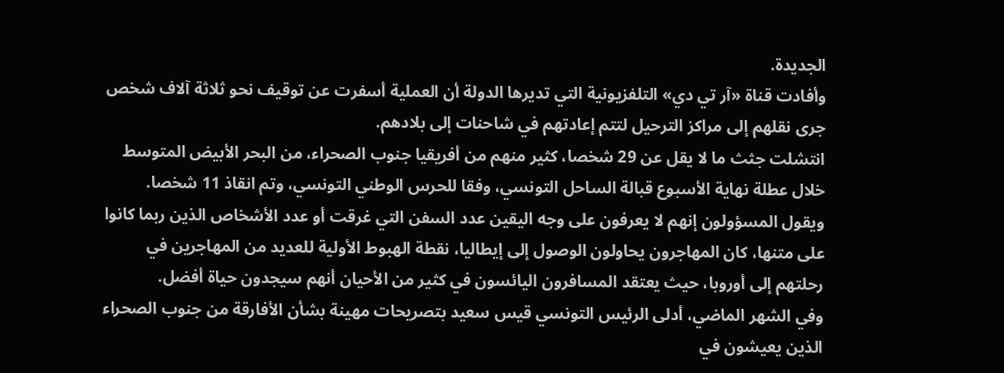الجديدة.
وأفادت قناة «آر تي دي» التلفزيونية التي تديرها الدولة أن العملية أسفرت عن توقيف نحو ثلاثة آلاف شخص جرى نقلهم إلى مراكز الترحيل لتتم إعادتهم في شاحنات إلى بلادهم.
انتشلت جثث ما لا يقل عن 29 شخصا، كثير منهم من أفريقيا جنوب الصحراء، من البحر الأبيض المتوسط خلال عطلة نهاية الأسبوع قبالة الساحل التونسي، وفقا للحرس الوطني التونسي، وتم انقاذ 11 شخصا.
ويقول المسؤولون إنهم لا يعرفون على وجه اليقين عدد السفن التي غرقت أو عدد الأشخاص الذين ربما كانوا على متنها، كان المهاجرون يحاولون الوصول إلى إيطاليا، نقطة الهبوط الأولية للعديد من المهاجرين في رحلتهم إلى أوروبا، حيث يعتقد المسافرون اليائسون في كثير من الأحيان أنهم سيجدون حياة أفضل.
وفي الشهر الماضي، أدلى الرئيس التونسي قيس سعيد بتصريحات مهينة بشأن الأفارقة من جنوب الصحراء الذين يعيشون في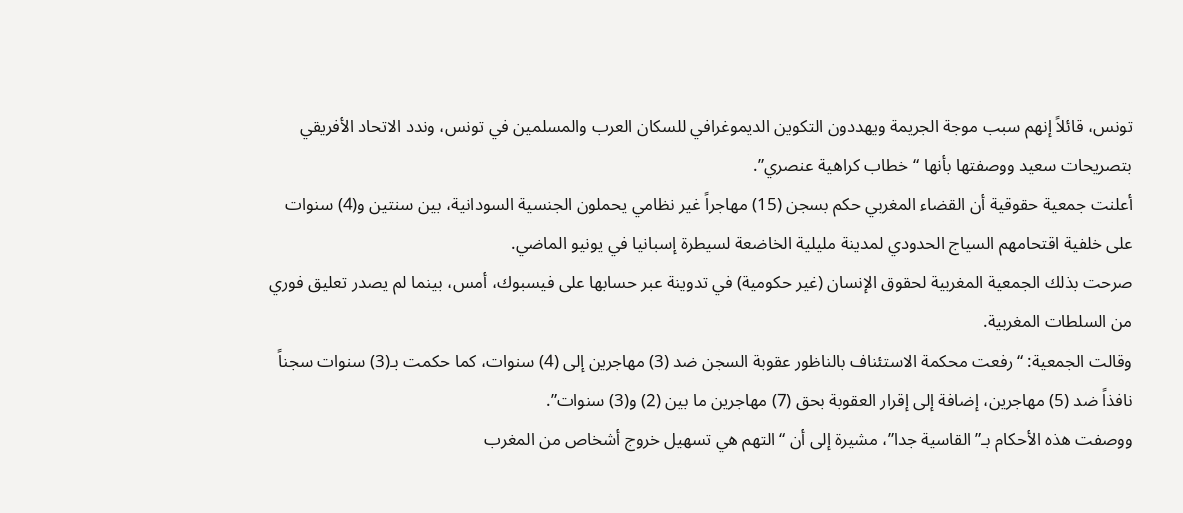تونس، قائلاً إنهم سبب موجة الجريمة ويهددون التكوين الديموغرافي للسكان العرب والمسلمين في تونس، وندد الاتحاد الأفريقي بتصريحات سعيد ووصفتها بأنها “خطاب كراهية عنصري”.
أعلنت جمعية حقوقية أن القضاء المغربي حكم بسجن (15) مهاجراً غير نظامي يحملون الجنسية السودانية، بين سنتين و(4) سنوات على خلفية اقتحامهم السياج الحدودي لمدينة مليلية الخاضعة لسيطرة إسبانيا في يونيو الماضي.
صرحت بذلك الجمعية المغربية لحقوق الإنسان (غير حكومية) في تدوينة عبر حسابها على فيسبوك، أمس، بينما لم يصدر تعليق فوري من السلطات المغربية.
وقالت الجمعية: “رفعت محكمة الاستئناف بالناظور عقوبة السجن ضد (3) مهاجرين إلى (4) سنوات، كما حكمت بـ(3) سنوات سجناً نافذاً ضد (5) مهاجرين، إضافة إلى إقرار العقوبة بحق (7) مهاجرين ما بين (2) و(3) سنوات”.
ووصفت هذه الأحكام بـ”القاسية جدا”، مشيرة إلى أن “التهم هي تسهيل خروج أشخاص من المغرب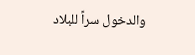والدخول سراً للبلاد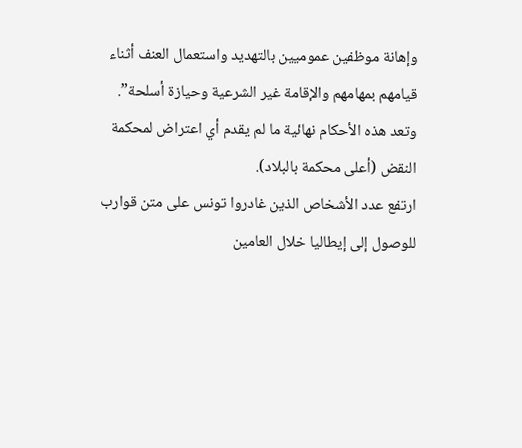وإهانة موظفين عموميين بالتهديد واستعمال العنف أثناء قيامهم بمهامهم والإقامة غير الشرعية وحيازة أسلحة”. وتعد هذه الأحكام نهائية ما لم يقدم أي اعتراض لمحكمة النقض (أعلى محكمة بالبلاد).
ارتفع عدد الأشخاص الذين غادروا تونس على متن قوارب للوصول إلى إيطاليا خلال العامين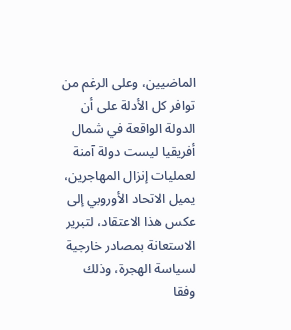الماضيين، وعلى الرغم من توافر كل الأدلة على أن الدولة الواقعة في شمال أفريقيا ليست دولة آمنة لعمليات إنزال المهاجرين، يميل الاتحاد الأوروبي إلى عكس هذا الاعتقاد، لتبرير الاستعانة بمصادر خارجية لسياسة الهجرة، وذلك وفقا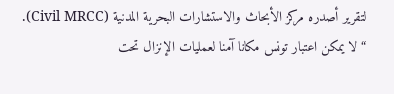لتقرير أصدره مركز الأبحاث والاستشارات البحرية المدنية (Civil MRCC).
“لا يمكن اعتبار تونس مكانا آمنا لعمليات الإنزال تحت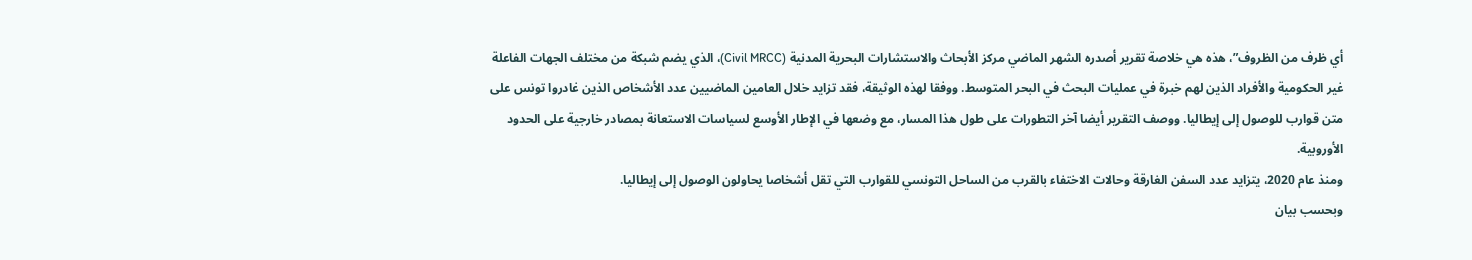أي ظرف من الظروف”، هذه هي خلاصة تقرير أصدره الشهر الماضي مركز الأبحاث والاستشارات البحرية المدنية (Civil MRCC)، الذي يضم شبكة من مختلف الجهات الفاعلة غير الحكومية والأفراد الذين لهم خبرة في عمليات البحث في البحر المتوسط. ووفقا لهذه الوثيقة، فقد تزايد خلال العامين الماضيين عدد الأشخاص الذين غادروا تونس على متن قوارب للوصول إلى إيطاليا. ووصف التقرير أيضا آخر التطورات على طول هذا المسار، مع وضعها في الإطار الأوسع لسياسات الاستعانة بمصادر خارجية على الحدود الأوروبية.
ومنذ عام 2020، يتزايد عدد السفن الغارقة وحالات الاختفاء بالقرب من الساحل التونسي للقوارب التي تقل أشخاصا يحاولون الوصول إلى إيطاليا.
وبحسب بيان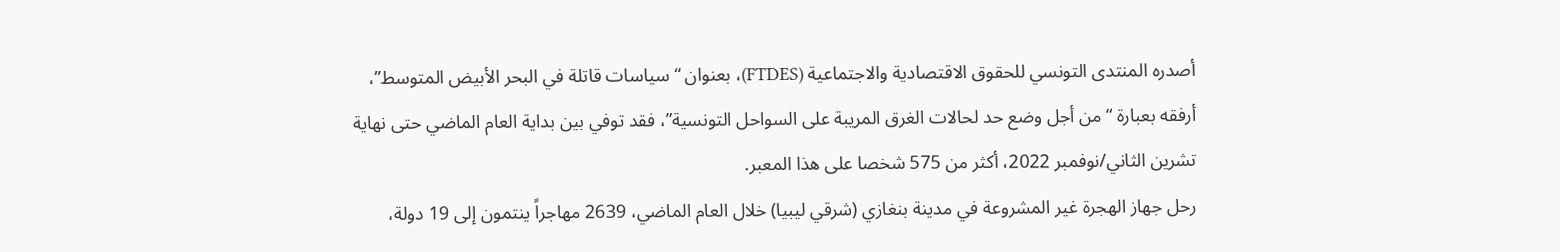أصدره المنتدى التونسي للحقوق الاقتصادية والاجتماعية (FTDES)، بعنوان “سياسات قاتلة في البحر الأبيض المتوسط”، أرفقه بعبارة “من أجل وضع حد لحالات الغرق المريبة على السواحل التونسية”، فقد توفي بين بداية العام الماضي حتى نهاية تشرين الثاني/نوفمبر 2022، أكثر من 575 شخصا على هذا المعبر.
رحل جهاز الهجرة غير المشروعة في مدينة بنغازي (شرقي ليبيا) خلال العام الماضي، 2639 مهاجراً ينتمون إلى 19 دولة،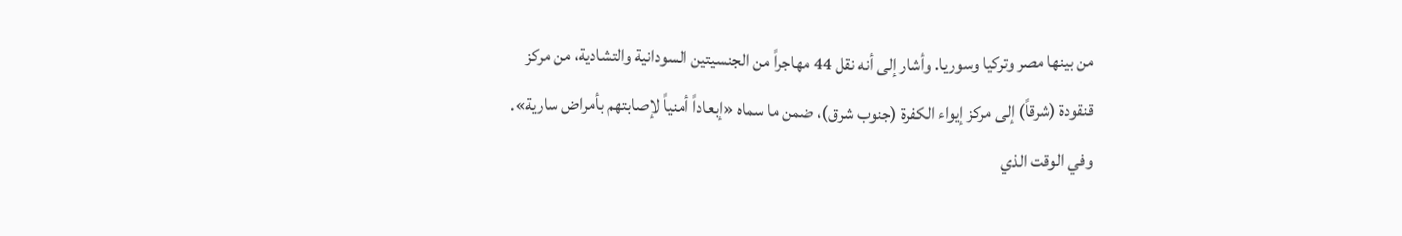من بينها مصر وتركيا وسوريا. وأشار إلى أنه نقل 44 مهاجراً من الجنسيتين السودانية والتشادية، من مركز قنقودة (شرقاً) إلى مركز إيواء الكفرة (جنوب شرق)، ضمن ما سماه «إبعاداً أمنياً لإصابتهم بأمراض سارية».
وفي الوقت الذي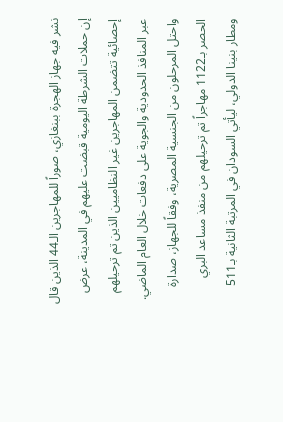نشر فيه جهاز الهجرة ببنغازي، صوراً للمهاجرين الـ44 الذين قال إن حملات الشرطة اليومية قبضت عليهم في المدينة، عرض إحصائية تتضمن المهاجرين غير النظاميين الذين تم ترحيلهم عبر المنافذ الحدودية والجوية على دفعات خلال العام الماضي.
واحتل المرحلون من الجنسية المصرية، وفقاً للجهاز، صدارة الحصر بـ1122 مهاجراً تم ترحيلهم من منفذ مساعد البري ومطار بنينا الدولي، ليأتي السودان في المرتبة الثانية بـ511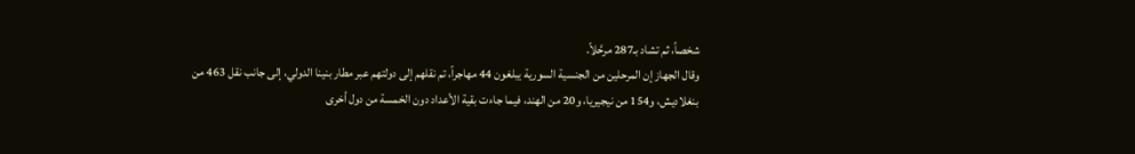شخصاً، ثم تشاد بـ287 مرحَّلاً.
وقال الجهاز إن المرحلين من الجنسية السورية يبلغون 44 مهاجراً، تم نقلهم إلى دولتهم عبر مطار بنينا الدولي، إلى جانب نقل 463 من بنغلاديش، و154 من نيجيريا، و20 من الهند، فيما جاءت بقية الأعداد دون الخمسة من دول أخرى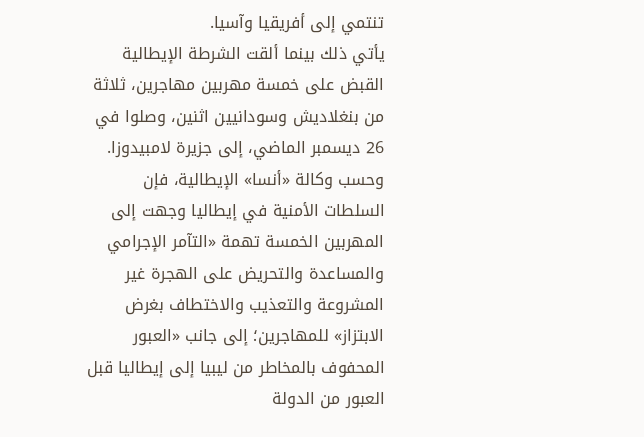تنتمي إلى أفريقيا وآسيا.
يأتي ذلك بينما ألقت الشرطة الإيطالية القبض على خمسة مهربين مهاجرين، ثلاثة من بنغلاديش وسودانيين اثنين، وصلوا في 26 ديسمبر الماضي، إلى جزيرة لامبيدوزا.
وحسب وكالة «أنسا» الإيطالية، فإن السلطات الأمنية في إيطاليا وجهت إلى المهربين الخمسة تهمة «التآمر الإجرامي والمساعدة والتحريض على الهجرة غير المشروعة والتعذيب والاختطاف بغرض الابتزاز» للمهاجرين؛ إلى جانب «العبور المحفوف بالمخاطر من ليبيا إلى إيطاليا قبل العبور من الدولة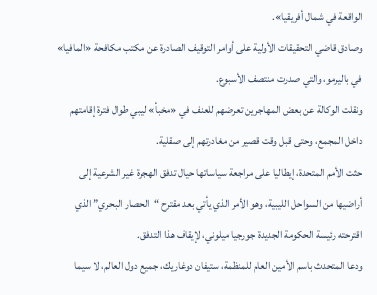الواقعة في شمال أفريقيا».
وصادق قاضي التحقيقات الأولية على أوامر التوقيف الصادرة عن مكتب مكافحة «المافيا» في باليرمو، والتي صدرت منتصف الأسبوع.
ونقلت الوكالة عن بعض المهاجرين تعرضهم للعنف في «مخبأ» ليبي طوال فترة إقامتهم داخل المجمع، وحتى قبل وقت قصير من مغادرتهم إلى صقلية.
حثت الأمم المتحدة، إيطاليا على مراجعة سياساتها حيال تدفق الهجرة غير الشرعية إلى أراضيها من السواحل الليبية، وهو الأمر الذي يأتي بعد مقترح “الحصار البحري” الذي اقترحته رئيسة الحكومة الجديدة جورجيا ميلوني، لإيقاف هذا التدفق.
ودعا المتحدث باسم الأمين العام للمنظمة، ستيفان دوغاريك، جميع دول العالم، لا سيما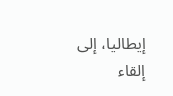إيطاليا، إلى إلقاء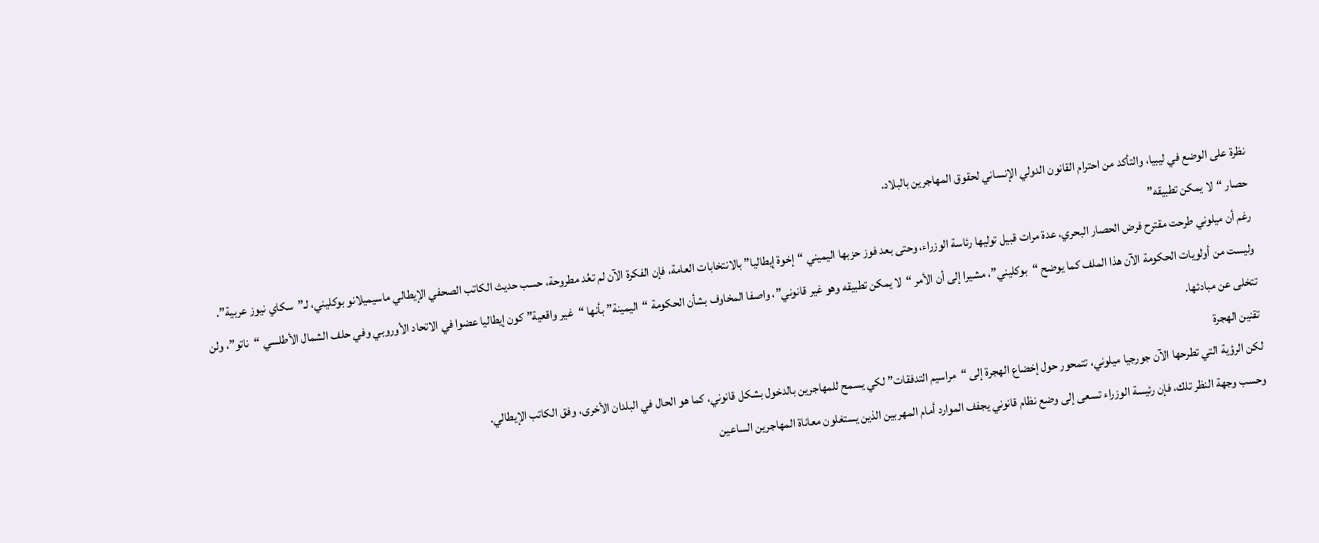نظرة على الوضع في ليبيا، والتأكد من احترام القانون الدولي الإنساني لحقوق المهاجرين بالبلاد.
حصار “لا يمكن تطبيقه”
رغم أن ميلوني طرحت مقترح فرض الحصار البحري، عدة مرات قبيل توليها رئاسة الوزراء، وحتى بعد فوز حزبها اليميني “إخوة إيطاليا” بالانتخابات العامة، فإن الفكرة الآن لم تعُد مطروحة، حسب حديث الكاتب الصحفي الإيطالي ماسيميلانو بوكليني، لـ”سكاي نيوز عربية”.
وليست من أولويات الحكومة الآن هذا الملف كما يوضح “بوكليني”، مشيرا إلى أن الأمر “لا يمكن تطبيقه وهو غير قانوني”، واصفا المخاوف بشأن الحكومة “اليمينة” بأنها “غير واقعية” كون إيطاليا عضوا في الاتحاد الأوروبي وفي حلف الشمال الأطلسي “ناتو”، ولن تتخلى عن مبادئها.
تقنين الهجرة
لكن الرؤية التي تطرحها الآن جورجيا ميلوني، تتمحور حول إخضاع الهجرة إلى “مراسيم التدفقات” لكي يسمح للمهاجرين بالدخول بشكل قانوني، كما هو الحال في البلدان الأخرى، وفق الكاتب الإيطالي.
وحسب وجهة النظر تلك، فإن رئيسة الوزراء تسعى إلى وضع نظام قانوني يجفف الموارد أمام المهربين الذين يستغلون معاناة المهاجرين الساعين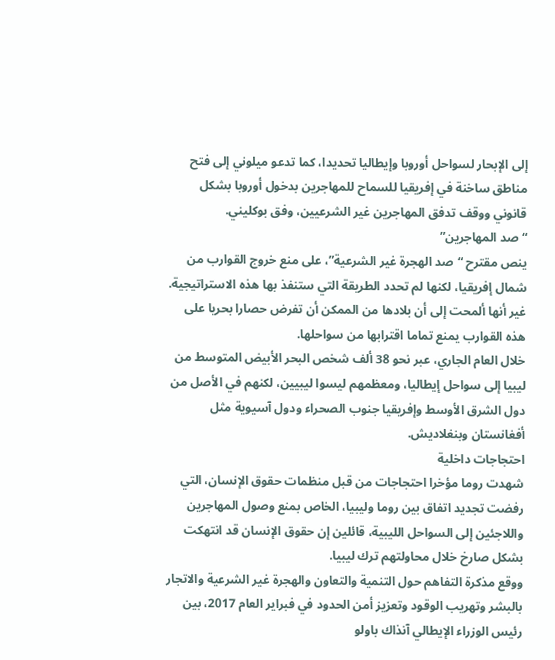إلى الإبحار لسواحل أوروبا وإيطاليا تحديدا، كما تدعو ميلوني إلى فتح مناطق ساخنة في إفريقيا للسماح للمهاجرين بدخول أوروبا بشكل قانوني ووقف تدفق المهاجرين غير الشرعيين، وفق بوكليني.
“صد المهاجرين”
ينص مقترح “صد الهجرة غير الشرعية”، على منع خروج القوارب من شمال إفريقيا، لكنها لم تحدد الطريقة التي ستنفذ بها هذه الاستراتيجية. غير أنها ألمحت إلى أن بلادها من الممكن أن تفرض حصارا بحريا على هذه القوارب يمنع تماما اقترابها من سواحلها.
خلال العام الجاري، عبر نحو 38 ألف شخص البحر الأبيض المتوسط من ليبيا إلى سواحل إيطاليا، ومعظمهم ليسوا ليبيين، لكنهم في الأصل من دول الشرق الأوسط وإفريقيا جنوب الصحراء ودول آسيوية مثل أفغانستان وبنغلاديش.
احتجاجات داخلية
شهدت روما مؤخرا احتجاجات من قبل منظمات حقوق الإنسان، التي رفضت تجديد اتفاق بين روما وليبيا، الخاص بمنع وصول المهاجرين واللاجئين إلى السواحل الليبية، قائلين إن حقوق الإنسان قد انتهكت بشكل صارخ خلال محاولتهم ترك ليبيا.
ووقع مذكرة التفاهم حول التنمية والتعاون والهجرة غير الشرعية والاتجار بالبشر وتهريب الوقود وتعزيز أمن الحدود في فبراير العام 2017، بين رئيس الوزراء الإيطالي آنذاك باولو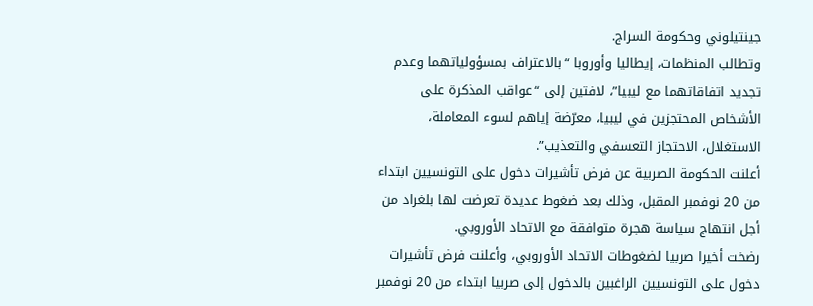جينتيلوني وحكومة السراج.
وتطالب المنظمات، إيطاليا وأوروبا “بالاعتراف بمسؤولياتهما وعدم تجديد اتفاقاتهما مع ليبيا”، لافتين إلى “عواقب المذكرة على الأشخاص المحتجزين في ليبيا، معرّضة إياهم لسوء المعاملة، الاستغلال، الاحتجاز التعسفي والتعذيب”.
أعلنت الحكومة الصربية عن فرض تأشيرات دخول على التونسيين ابتداء من 20 نوفمبر المقبل، وذلك بعد ضغوط عديدة تعرضت لها بلغراد من أجل انتهاج سياسة هجرة متوافقة مع الاتحاد الأوروبي.
رضخت أخيرا صربيا لضغوطات الاتحاد الأوروبي، وأعلنت فرض تأشيرات دخول على التونسيين الراغبين بالدخول إلى صربيا ابتداء من 20 نوفمبر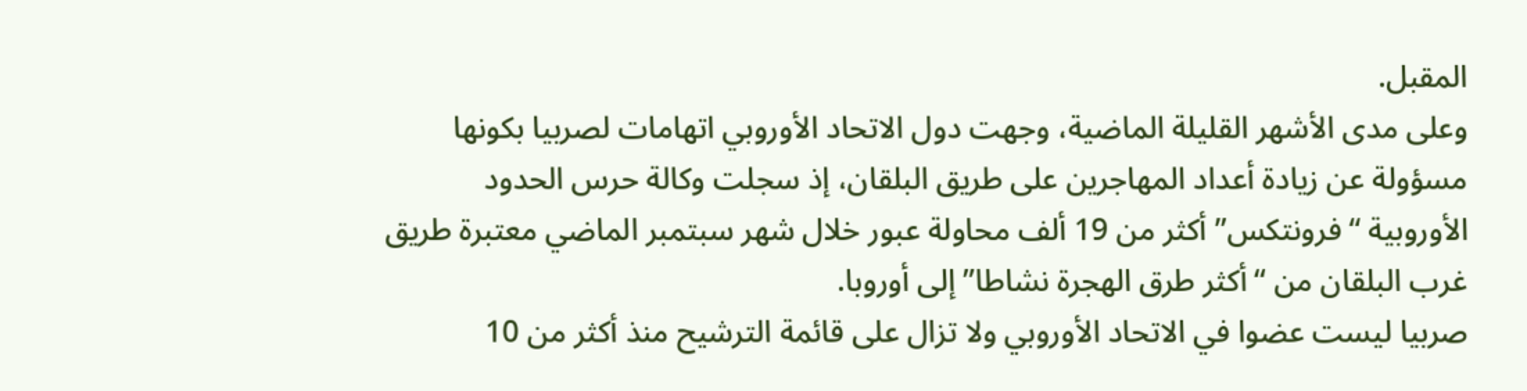المقبل.
وعلى مدى الأشهر القليلة الماضية، وجهت دول الاتحاد الأوروبي اتهامات لصربيا بكونها مسؤولة عن زيادة أعداد المهاجرين على طريق البلقان، إذ سجلت وكالة حرس الحدود الأوروبية “فرونتكس” أكثر من 19 ألف محاولة عبور خلال شهر سبتمبر الماضي معتبرة طريق غرب البلقان من “أكثر طرق الهجرة نشاطا” إلى أوروبا.
صربيا ليست عضوا في الاتحاد الأوروبي ولا تزال على قائمة الترشيح منذ أكثر من 10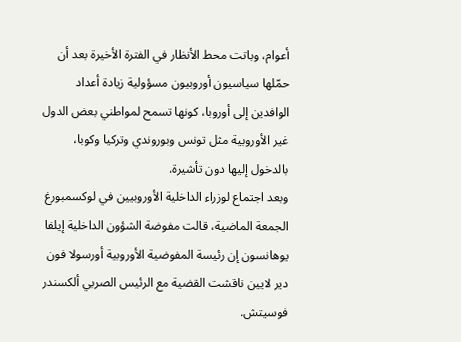أعوام، وباتت محط الأنظار في الفترة الأخيرة بعد أن حمّلها سياسيون أوروبيون مسؤولية زيادة أعداد الوافدين إلى أوروبا، كونها تسمح لمواطني بعض الدول غير الأوروبية مثل تونس وبوروندي وتركيا وكوبا، بالدخول إليها دون تأشيرة.
وبعد اجتماع لوزراء الداخلية الأوروبيين في لوكسمبورغ الجمعة الماضية، قالت مفوضة الشؤون الداخلية إيلفا يوهانسون إن رئيسة المفوضية الأوروبية أورسولا فون دير لايين ناقشت القضية مع الرئيس الصربي ألكسندر فوسيتش.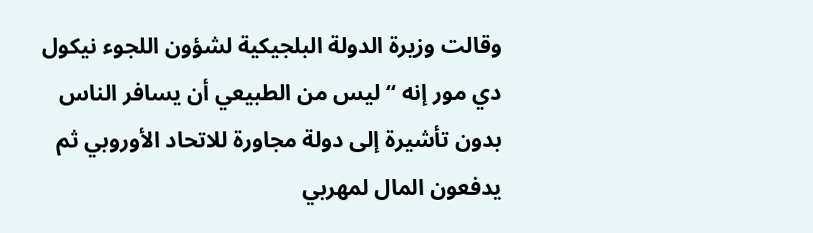وقالت وزيرة الدولة البلجيكية لشؤون اللجوء نيكول دي مور إنه “ليس من الطبيعي أن يسافر الناس بدون تأشيرة إلى دولة مجاورة للاتحاد الأوروبي ثم يدفعون المال لمهربي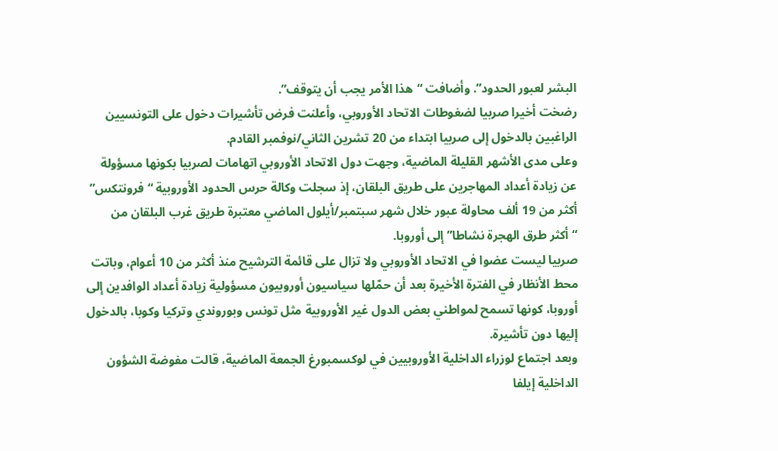البشر لعبور الحدود”. وأضافت “هذا الأمر يجب أن يتوقف”.
رضخت أخيرا صربيا لضغوطات الاتحاد الأوروبي، وأعلنت فرض تأشيرات دخول على التونسيين الراغبين بالدخول إلى صربيا ابتداء من 20 تشرين الثاني/نوفمبر القادم.
وعلى مدى الأشهر القليلة الماضية، وجهت دول الاتحاد الأوروبي اتهامات لصربيا بكونها مسؤولة عن زيادة أعداد المهاجرين على طريق البلقان، إذ سجلت وكالة حرس الحدود الأوروبية “فرونتكس” أكثر من 19 ألف محاولة عبور خلال شهر سبتمبر/أيلول الماضي معتبرة طريق غرب البلقان من “أكثر طرق الهجرة نشاطا” إلى أوروبا.
صربيا ليست عضوا في الاتحاد الأوروبي ولا تزال على قائمة الترشيح منذ أكثر من 10 أعوام، وباتت محط الأنظار في الفترة الأخيرة بعد أن حمّلها سياسيون أوروبيون مسؤولية زيادة أعداد الوافدين إلى أوروبا، كونها تسمح لمواطني بعض الدول غير الأوروبية مثل تونس وبوروندي وتركيا وكوبا، بالدخول إليها دون تأشيرة.
وبعد اجتماع لوزراء الداخلية الأوروبيين في لوكسمبورغ الجمعة الماضية، قالت مفوضة الشؤون الداخلية إيلفا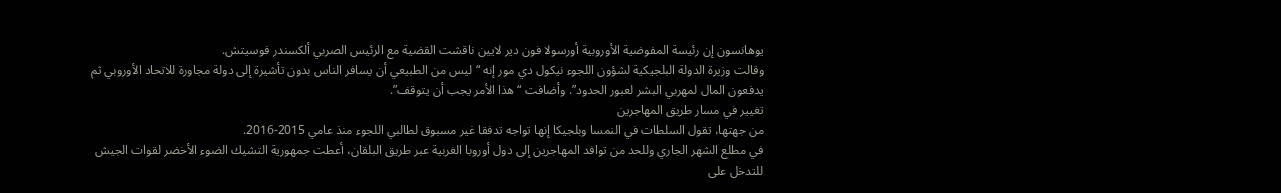يوهانسون إن رئيسة المفوضية الأوروبية أورسولا فون دير لايين ناقشت القضية مع الرئيس الصربي ألكسندر فوسيتش.
وقالت وزيرة الدولة البلجيكية لشؤون اللجوء نيكول دي مور إنه “ليس من الطبيعي أن يسافر الناس بدون تأشيرة إلى دولة مجاورة للاتحاد الأوروبي ثم يدفعون المال لمهربي البشر لعبور الحدود”. وأضافت “هذا الأمر يجب أن يتوقف”.
تغيير في مسار طريق المهاجرين
من جهتها، تقول السلطات في النمسا وبلجيكا إنها تواجه تدفقا غير مسبوق لطالبي اللجوء منذ عامي 2015-2016.
في مطلع الشهر الجاري وللحد من توافد المهاجرين إلى دول أوروبا الغربية عبر طريق البلقان، أعطت جمهورية التشيك الضوء الأخضر لقوات الجيش للتدخل على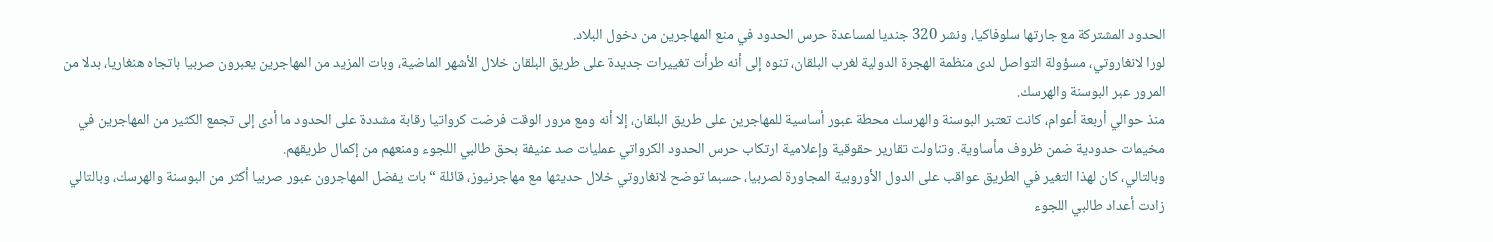الحدود المشتركة مع جارتها سلوفاكيا، ونشر 320 جنديا لمساعدة حرس الحدود في منع المهاجرين من دخول البلاد.
لورا لانغاروتي، مسؤولة التواصل لدى منظمة الهجرة الدولية لغرب البلقان، تنوه إلى أنه طرأت تغييرات جديدة على طريق البلقان خلال الأشهر الماضية، وبات المزيد من المهاجرين يعبرون صربيا باتجاه هنغاريا، بدلا من المرور عبر البوسنة والهرسك.
منذ حوالي أربعة أعوام، كانت تعتبر البوسنة والهرسك محطة عبور أساسية للمهاجرين على طريق البلقان، إلا أنه ومع مرور الوقت فرضت كرواتيا رقابة مشددة على الحدود ما أدى إلى تجمع الكثير من المهاجرين في مخيمات حدودية ضمن ظروف مأساوية. وتناولت تقارير حقوقية وإعلامية ارتكاب حرس الحدود الكرواتي عمليات صد عنيفة بحق طالبي اللجوء ومنعهم من إكمال طريقهم.
وبالتالي، كان لهذا التغير في الطريق عواقب على الدول الأوروبية المجاورة لصربيا، حسبما توضح لانغاروتي خلال حديثها مع مهاجرنيوز، قائلة “بات يفضل المهاجرون عبور صربيا أكثر من البوسنة والهرسك، وبالتالي زادت أعداد طالبي اللجوء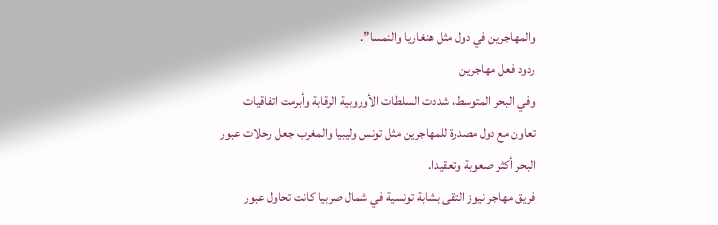والمهاجرين في دول مثل هنغاريا والنمسا”.
ردود فعل مهاجرين
وفي البحر المتوسط، شددت السلطات الأوروبية الرقابة وأبرمت اتفاقيات تعاون مع دول مصدرة للمهاجرين مثل تونس وليبيا والمغرب جعل رحلات عبور البحر أكثر صعوبة وتعقيدا.
فريق مهاجر نيوز التقى بشابة تونسية في شمال صربيا كانت تحاول عبور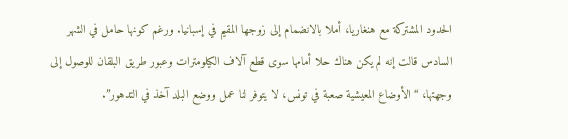الحدود المشتركة مع هنغاريا، أملا بالانضمام إلى زوجها المقيم في إسبانيا. ورغم كونها حامل في الشهر السادس قالت إنه لم يكن هناك حلا أمامها سوى قطع آلاف الكيلومترات وعبور طريق البلقان للوصول إلى وجهتها، “الأوضاع المعيشية صعبة في تونس، لا يتوفر لنا عمل ووضع البلد آخذ في التدهور”.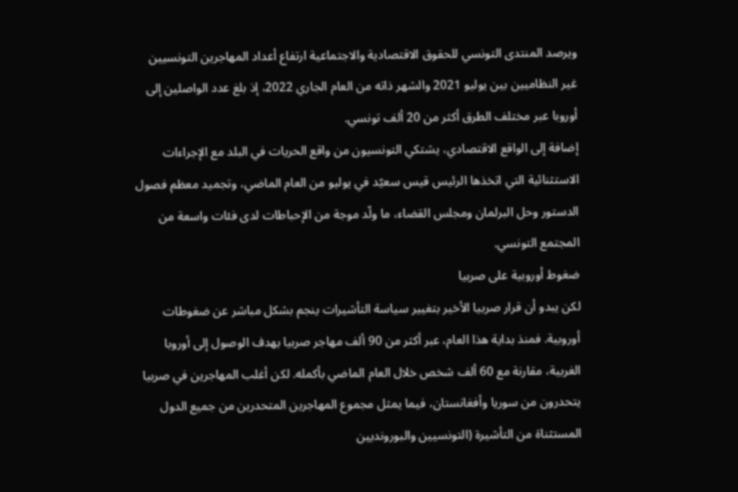ويرصد المنتدى التونسي للحقوق الاقتصادية والاجتماعية ارتفاع أعداد المهاجرين التونسيين غير النظاميين بين يوليو 2021 والشهر ذاته من العام الجاري 2022، إذ بلغ عدد الواصلين إلى أوروبا عبر مختلف الطرق أكثر من 20 ألف تونسي.
إضافة إلى الواقع الاقتصادي، يشتكي التونسيون من واقع الحريات في البلد مع الإجراءات الاستثنائية التي اتخذها الرئيس قيس سعيّد في يوليو من العام الماضي، وتجميد معظم فصول الدستور وحل البرلمان ومجلس القضاء، ما ولّد موجة من الإحباطات لدى فئات واسعة من المجتمع التونسي.
ضغوط أوروبية على صربيا
لكن يبدو أن قرار صربيا الأخير بتغيير سياسة التأشيرات ينجم بشكل مباشر عن ضغوطات أوروبية. فمنذ بداية هذا العام، عبر أكثر من 90 ألف مهاجر صربيا بهدف الوصول إلى أوروبا الغربية، مقارنة مع 60 ألف شخص خلال العام الماضي بأكمله. لكن أغلب المهاجرين في صربيا يتحدرون من سوريا وأفغانستان، فيما يمثل مجموع المهاجرين المتحدرين من جميع الدول المستثناة من التأشيرة (التونسيين والبورونديين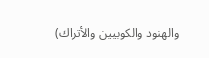والهنود والكوبيين والأتراك)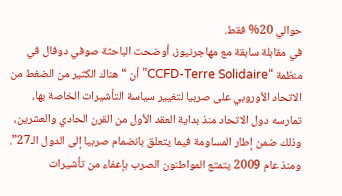حوالي 20% فقط.
في مقابلة سابقة مع مهاجرنيوز، أوضحت الباحثة صوفي دوفال في منظمة “CCFD-Terre Solidaire” أن “هناك الكثير من الضغط من الاتحاد الأوروبي على صربيا لتغيير سياسة التأشيرات الخاصة بها، تمارسه دول الاتحاد منذ بداية العقد الأول من القرن الحادي والعشرين، وذلك ضمن إطار المساومة فيما يتعلق بانضمام صربيا إلى الدول الـ27”.
ومنذ عام 2009 يتمتع المواطنون الصرب بإعفاء من تأشيرات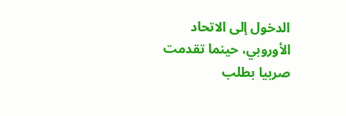الدخول إلى الاتحاد الأوروبي، حينما تقدمت صربيا بطلب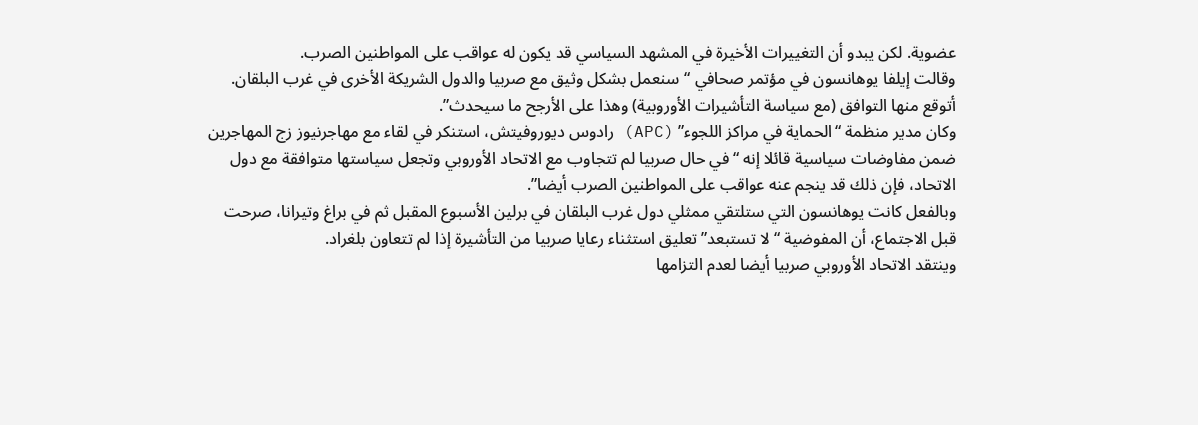عضوية. لكن يبدو أن التغييرات الأخيرة في المشهد السياسي قد يكون له عواقب على المواطنين الصرب.
وقالت إيلفا يوهانسون في مؤتمر صحافي “سنعمل بشكل وثيق مع صربيا والدول الشريكة الأخرى في غرب البلقان. أتوقع منها التوافق (مع سياسة التأشيرات الأوروبية) وهذا على الأرجح ما سيحدث”.
وكان مدير منظمة “الحماية في مراكز اللجوء” (APC) رادوس ديوروفيتش، استنكر في لقاء مع مهاجرنيوز زج المهاجرين ضمن مفاوضات سياسية قائلا إنه “في حال صربيا لم تتجاوب مع الاتحاد الأوروبي وتجعل سياستها متوافقة مع دول الاتحاد، فإن ذلك قد ينجم عنه عواقب على المواطنين الصرب أيضا”.
وبالفعل كانت يوهانسون التي ستلتقي ممثلي دول غرب البلقان في برلين الأسبوع المقبل ثم في براغ وتيرانا، صرحت قبل الاجتماع، أن المفوضية “لا تستبعد” تعليق استثناء رعايا صربيا من التأشيرة إذا لم تتعاون بلغراد.
وينتقد الاتحاد الأوروبي صربيا أيضا لعدم التزامها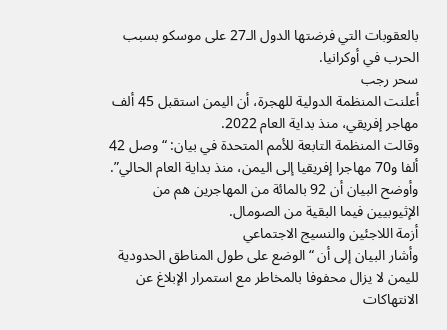بالعقوبات التي فرضتها الدول الـ27 على موسكو بسبب الحرب في أوكرانيا.
سحر رجب
أعلنت المنظمة الدولية للهجرة، أن اليمن استقبل 45 ألف مهاجر إفريقي، منذ بداية العام 2022.
وقالت المنظمة التابعة للأمم المتحدة في بيان: “وصل 42 ألفا و70 مهاجرا إفريقيا إلى اليمن، منذ بداية العام الحالي”.
وأوضح البيان أن 92 بالمائة من المهاجرين هم من الإثيوبيين فيما البقية من الصومال.
أزمة اللاجئين والنسيج الاجتماعي
وأشار البيان إلى أن “الوضع على طول المناطق الحدودية لليمن لا يزال محفوفا بالمخاطر مع استمرار الإبلاغ عن الانتهاكات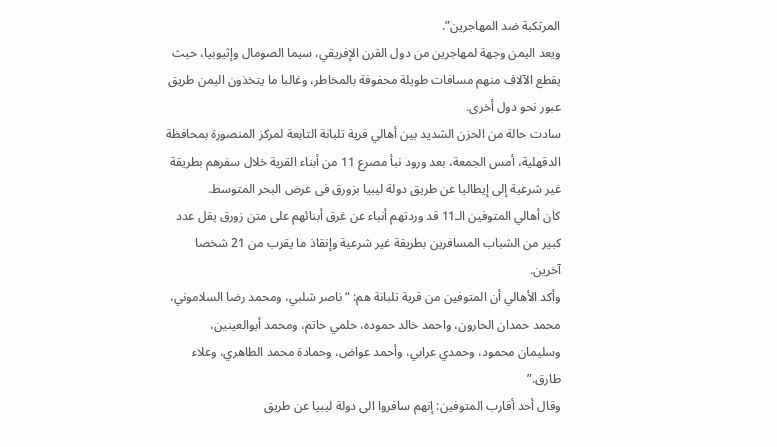المرتكبة ضد المهاجرين”.
ويعد اليمن وجهة لمهاجرين من دول القرن الإفريقي، سيما الصومال وإثيوبيا، حيث يقطع الآلاف منهم مسافات طويلة محفوفة بالمخاطر، وغالبا ما يتخذون اليمن طريق عبور نحو دول أخرى.
سادت حالة من الحزن الشديد بين أهالي قرية تلبانة التابعة لمركز المنصورة بمحافظة الدقهلية، أمس الجمعة، بعد ورود نبأ مصرع 11 من أبناء القرية خلال سفرهم بطريقة غير شرعية إلى إيطاليا عن طريق دولة ليبيا بزورق فى عرض البحر المتوسط.
كان أهالي المتوفين الـ11 قد وردتهم أنباء عن غرق أبنائهم على متن زورق يقل عدد كبير من الشباب المسافرين بطريقة غير شرعية وإنقاذ ما يقرب من 21 شخصا آخرين.
وأكد الأهالي أن المتوفين من قرية تلبانة هم: “ناصر شلبي، ومحمد رضا السلاموني، محمد حمدان الحارون، واحمد خالد حموده، حلمي حاتم، ومحمد أبوالعينين، وسليمان محمود، وحمدي عرابي، وأحمد عواض، وحمادة محمد الطاهري، وعلاء طارق.”
وقال أحد أقارب المتوفين: إنهم سافروا الى دولة ليبيا عن طريق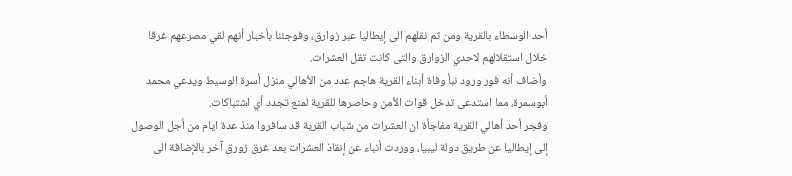أحد الوسطاء بالقرية ومن ثم نقلهم الى إيطاليا عبر زوارق، وفوجئنا بأخبار أنهم لقي مصرعهم غرقا خلال استقلالهم لاحدي الزوارق والتى كانت تقل العشرات.
وأضاف أنه فور ورود نبأ وفاة أبناء القرية هاجم عدد من الأهالي منزل أسرة الوسيط ويدعي محمد أبوسمرة، مما استدعى تدخل قوات الأمن وحاصرها للقرية لمنع تجدد أي اشتباكات.
وفجر أحد أهالي القرية مفاجأة ان العشرات من شباب القرية قد سافروا منذ عدة ايام من أجل الوصول إلى إيطاليا عن طريق دولة ليبيا، ووردت أنباء عن إنقاذ العشرات بعد غرق زورق آخر بالإضافة الى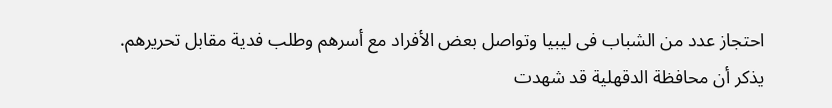احتجاز عدد من الشباب فى ليبيا وتواصل بعض الأفراد مع أسرهم وطلب فدية مقابل تحريرهم.
يذكر أن محافظة الدقهلية قد شهدت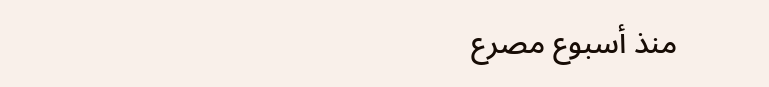منذ أسبوع مصرع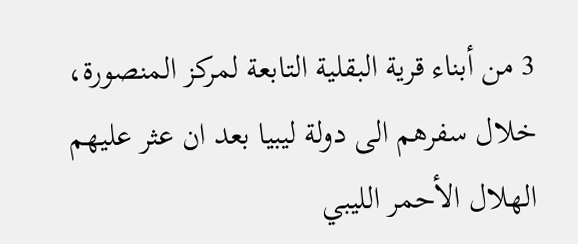3 من أبناء قرية البقلية التابعة لمركز المنصورة، خلال سفرهم الى دولة ليبيا بعد ان عثر عليهم الهلال الأحمر الليبي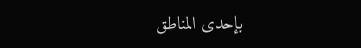بإحدى المناطق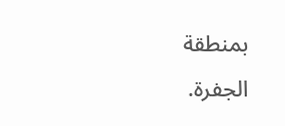بمنطقة الجفرة.